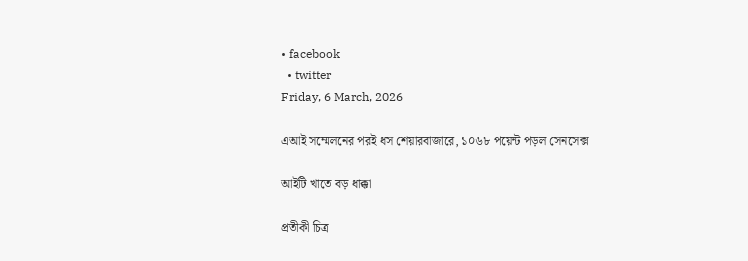• facebook
  • twitter
Friday, 6 March, 2026

এআই সম্মেলনের পরই ধস শেয়ারবাজারে, ১০৬৮ পয়েন্ট পড়ল সেনসেক্স

আইটি খাতে বড় ধাক্কা

প্রতীকী চিত্র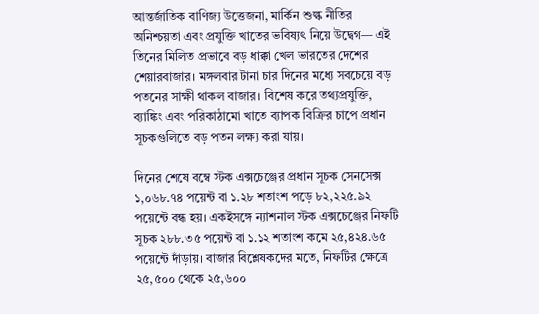আন্তর্জাতিক বাণিজ্য উত্তেজনা, মার্কিন শুল্ক নীতির অনিশ্চয়তা এবং প্রযুক্তি খাতের ভবিষ্যৎ নিয়ে উদ্বেগ— এই তিনের মিলিত প্রভাবে বড় ধাক্কা খেল ভারতের দেশের শেয়ারবাজার। মঙ্গলবার টানা চার দিনের মধ্যে সবচেয়ে বড় পতনের সাক্ষী থাকল বাজার। বিশেষ করে তথ্যপ্রযুক্তি, ব্যাঙ্কিং এবং পরিকাঠামো খাতে ব্যাপক বিক্রির চাপে প্রধান সূচকগুলিতে বড় পতন লক্ষ্য করা যায়।

দিনের শেষে বম্বে স্টক এক্সচেঞ্জের প্রধান সূচক সেনসেক্স ১,০৬৮.৭৪ পয়েন্ট বা ১.২৮ শতাংশ পড়ে ৮২,২২৫.৯২ পয়েন্টে বন্ধ হয়। একইসঙ্গে ন্যাশনাল স্টক এক্সচেঞ্জের নিফটি সূচক ২৮৮.৩৫ পয়েন্ট বা ১.১২ শতাংশ কমে ২৫,৪২৪.৬৫ পয়েন্টে দাঁড়ায়। বাজার বিশ্লেষকদের মতে, নিফটির ক্ষেত্রে ২৫,৫০০ থেকে ২৫,৬০০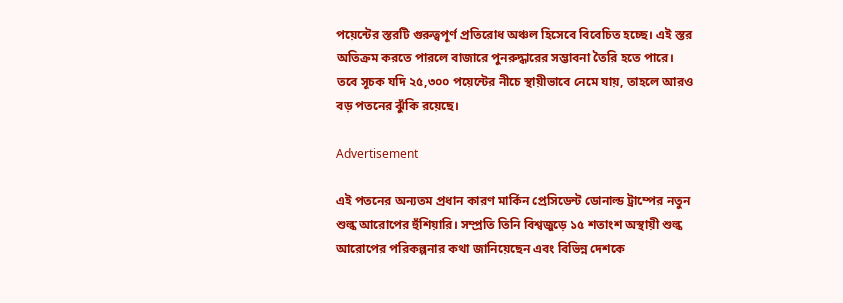পয়েন্টের স্তরটি গুরুত্বপূর্ণ প্রতিরোধ অঞ্চল হিসেবে বিবেচিত হচ্ছে। এই স্তর অতিক্রম করতে পারলে বাজারে পুনরুদ্ধারের সম্ভাবনা তৈরি হতে পারে। তবে সূচক যদি ২৫,৩০০ পয়েন্টের নীচে স্থায়ীভাবে নেমে যায়, তাহলে আরও বড় পতনের ঝুঁকি রয়েছে।

Advertisement

এই পতনের অন্যতম প্রধান কারণ মার্কিন প্রেসিডেন্ট ডোনাল্ড ট্রাম্পের নতুন শুল্ক আরোপের হুঁশিয়ারি। সম্প্রতি তিনি বিশ্বজুড়ে ১৫ শতাংশ অস্থায়ী শুল্ক আরোপের পরিকল্পনার কথা জানিয়েছেন এবং বিভিন্ন দেশকে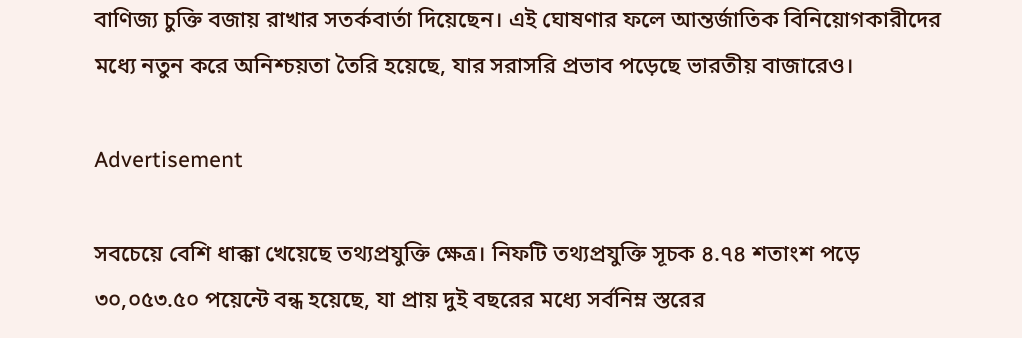বাণিজ্য চুক্তি বজায় রাখার সতর্কবার্তা দিয়েছেন। এই ঘোষণার ফলে আন্তর্জাতিক বিনিয়োগকারীদের মধ্যে নতুন করে অনিশ্চয়তা তৈরি হয়েছে, যার সরাসরি প্রভাব পড়েছে ভারতীয় বাজারেও।

Advertisement

সবচেয়ে বেশি ধাক্কা খেয়েছে তথ্যপ্রযুক্তি ক্ষেত্র। নিফটি তথ্যপ্রযুক্তি সূচক ৪.৭৪ শতাংশ পড়ে ৩০,০৫৩.৫০ পয়েন্টে বন্ধ হয়েছে, যা প্রায় দুই বছরের মধ্যে সর্বনিম্ন স্তরের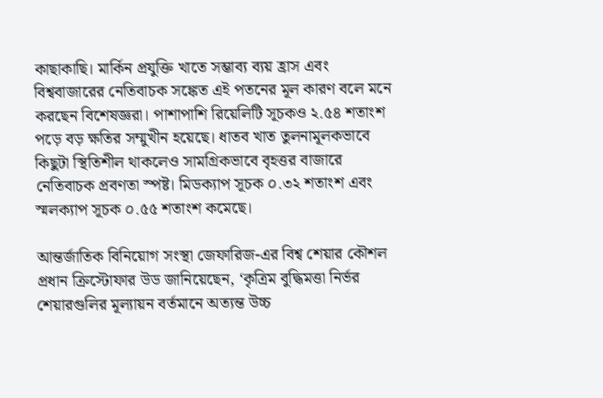কাছাকাছি। মার্কিন প্রযুক্তি খাতে সম্ভাব্য ব্যয় হ্রাস এবং বিশ্ববাজারের নেতিবাচক সঙ্কেত এই পতনের মূল কারণ বলে মনে করছেন বিশেষজ্ঞরা। পাশাপাশি রিয়েলিটি সূচকও ২.৫৪ শতাংশ পড়ে বড় ক্ষতির সম্মুখীন হয়েছে। ধাতব খাত তুলনামূলকভাবে কিছুটা স্থিতিশীল থাকলেও সামগ্রিকভাবে বৃহত্তর বাজারে নেতিবাচক প্রবণতা স্পষ্ট। মিডক্যাপ সূচক ০.৩২ শতাংশ এবং স্মলক্যাপ সূচক ০.৫৫ শতাংশ কমেছে।

আন্তর্জাতিক বিনিয়োগ সংস্থা জেফারিজ-এর বিশ্ব শেয়ার কৌশল প্রধান ক্রিস্টোফার উড জানিয়েছেন, ‘কৃত্রিম বুদ্ধিমত্তা নির্ভর শেয়ারগুলির মূল্যায়ন বর্তমানে অত্যন্ত উচ্চ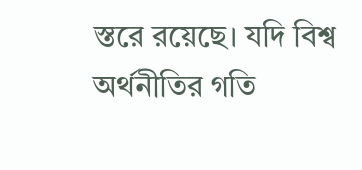স্তরে রয়েছে। যদি বিশ্ব অর্থনীতির গতি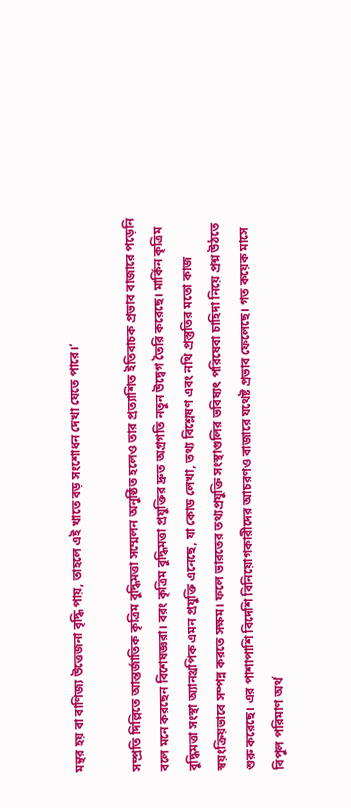মন্থর হয় বা বাণিজ্য উত্তেজনা বৃদ্ধি পায়, তাহলে এই খাতে বড় সংশোধন দেখা যেতে পারে।’

সম্প্রতি দিল্লিতে আন্তর্জাতিক কৃত্রিম বুদ্ধিমত্তা সম্মেলন অনুষ্ঠিত হলেও তার প্রত্যাশিত ইতিবাচক প্রভাব বাজারে পড়েনি বলে মনে করছেন বিশেষজ্ঞরা। বরং কৃত্রিম বুদ্ধিমত্তা প্রযুক্তির দ্রুত অগ্রগতি নতুন উদ্বেগ তৈরি করেছে। মার্কিন কৃত্রিম বুদ্ধিমত্তা সংস্থা অ্যানথ্রপিক এমন প্রযুক্তি এনেছে, যা কোড লেখা, তথ্য বিশ্লেষণ এবং নথি প্রস্তুতির মতো কাজ স্বয়ংক্রিয়ভাবে সম্পন্ন করতে সক্ষম। ফলে ভারতের তথ্যপ্রযুক্তি সংস্থাগুলির ভবিষ্যৎ পরিষেবা চাহিদা নিয়ে প্রশ্ন উঠতে শুরু করেছে। এর পাশাপাশি বিদেশি বিনিয়োগকারীদের আচরণও বাজারে যথেষ্ট প্রভাব ফেলেছে। গত কয়েক মাসে বিপুল পরিমাণ অর্থ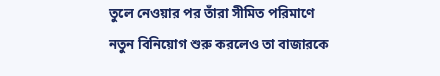তুলে নেওয়ার পর তাঁরা সীমিত পরিমাণে নতুন বিনিয়োগ শুরু করলেও তা বাজারকে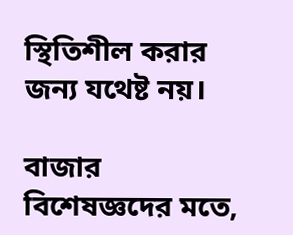স্থিতিশীল করার জন্য যথেষ্ট নয়।

বাজার বিশেষজ্ঞদের মতে,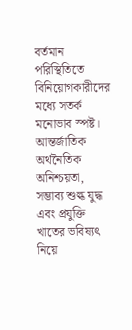বর্তমান পরিস্থিতিতে বিনিয়োগকারীদের মধ্যে সতর্ক মনোভাব স্পষ্ট। আন্তর্জাতিক অর্থনৈতিক অনিশ্চয়তা, সম্ভাব্য শুল্ক যুদ্ধ এবং প্রযুক্তি খাতের ভবিষ্যৎ নিয়ে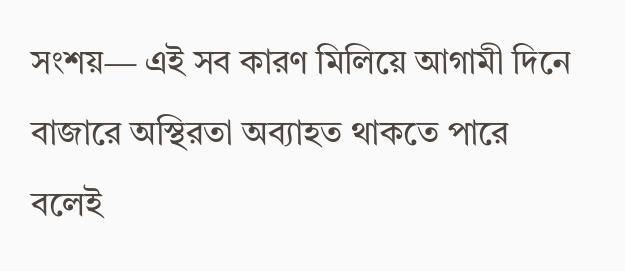সংশয়— এই সব কারণ মিলিয়ে আগামী দিনে বাজারে অস্থিরতা অব্যাহত থাকতে পারে বলেই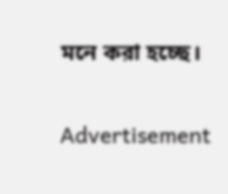মনে করা হচ্ছে।

Advertisement